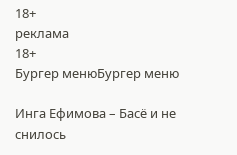18+
реклама
18+
Бургер менюБургер меню

Инга Ефимова – Басё и не снилось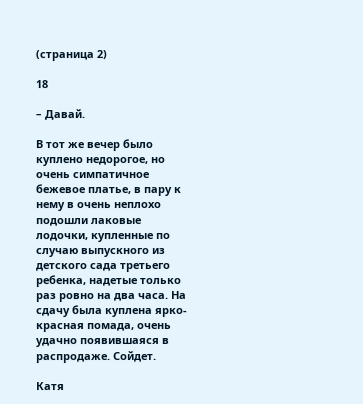(страница 2)

18

– Давай.

В тот же вечер было куплено недорогое, но очень симпатичное бежевое платье, в пару к нему в очень неплохо подошли лаковые лодочки, купленные по случаю выпускного из детского сада третьего ребенка, надетые только раз ровно на два часа. На сдачу была куплена ярко-красная помада, очень удачно появившаяся в распродаже. Сойдет.

Катя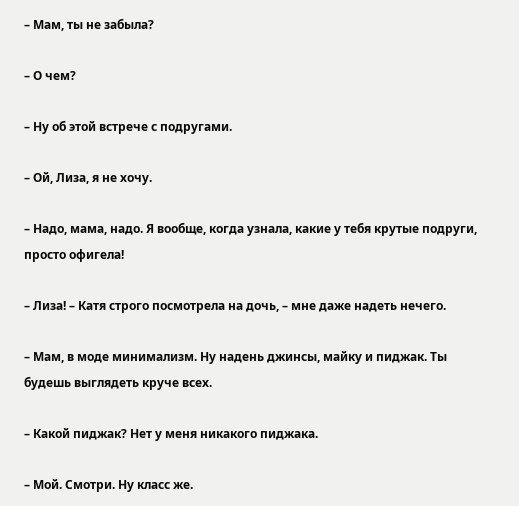– Мам, ты не забыла?

– О чем?

– Ну об этой встрече с подругами.

– Ой, Лиза, я не хочу.

– Надо, мама, надо. Я вообще, когда узнала, какие у тебя крутые подруги, просто офигела!

– Лиза! – Катя строго посмотрела на дочь, – мне даже надеть нечего.

– Мам, в моде минимализм. Ну надень джинсы, майку и пиджак. Ты будешь выглядеть круче всех.

– Какой пиджак? Нет у меня никакого пиджака.

– Мой. Смотри. Ну класс же.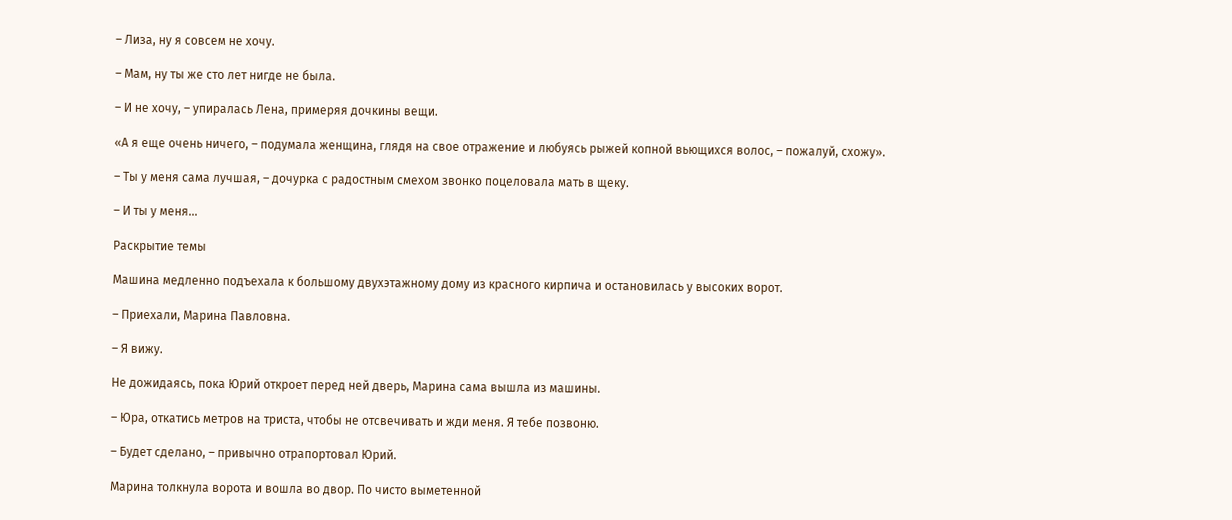– Лиза, ну я совсем не хочу.

– Мам, ну ты же сто лет нигде не была.

– И не хочу, – упиралась Лена, примеряя дочкины вещи.

«А я еще очень ничего, – подумала женщина, глядя на свое отражение и любуясь рыжей копной вьющихся волос, – пожалуй, схожу».

– Ты у меня сама лучшая, – дочурка с радостным смехом звонко поцеловала мать в щеку.

– И ты у меня…

Раскрытие темы

Машина медленно подъехала к большому двухэтажному дому из красного кирпича и остановилась у высоких ворот.

– Приехали, Марина Павловна.

– Я вижу.

Не дожидаясь, пока Юрий откроет перед ней дверь, Марина сама вышла из машины.

– Юра, откатись метров на триста, чтобы не отсвечивать и жди меня. Я тебе позвоню.

– Будет сделано, – привычно отрапортовал Юрий.

Марина толкнула ворота и вошла во двор. По чисто выметенной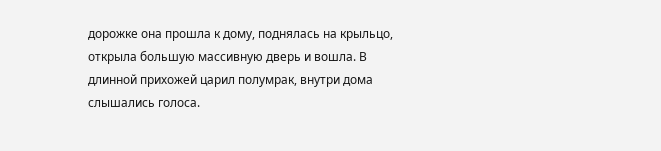дорожке она прошла к дому, поднялась на крыльцо, открыла большую массивную дверь и вошла. В длинной прихожей царил полумрак, внутри дома слышались голоса.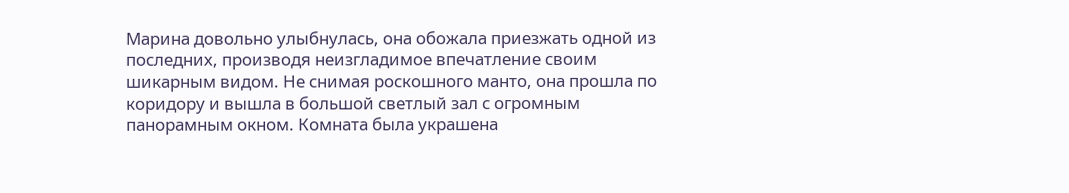Марина довольно улыбнулась, она обожала приезжать одной из последних, производя неизгладимое впечатление своим шикарным видом. Не снимая роскошного манто, она прошла по коридору и вышла в большой светлый зал с огромным панорамным окном. Комната была украшена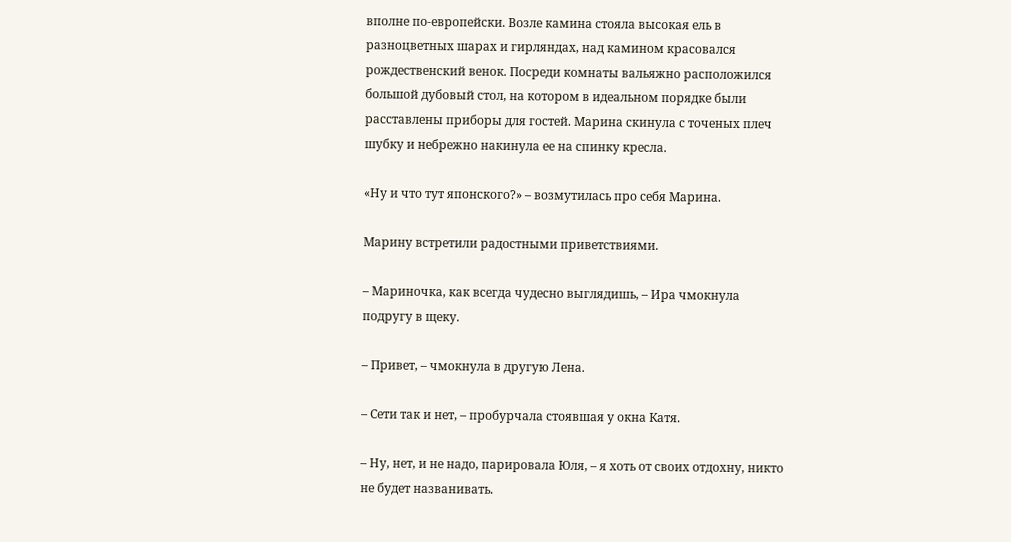вполне по-европейски. Возле камина стояла высокая ель в разноцветных шарах и гирляндах, над камином красовался рождественский венок. Посреди комнаты вальяжно расположился большой дубовый стол, на котором в идеальном порядке были расставлены приборы для гостей. Марина скинула с точеных плеч шубку и небрежно накинула ее на спинку кресла.

«Ну и что тут японского?» – возмутилась про себя Марина.

Марину встретили радостными приветствиями.

– Мариночка, как всегда чудесно выглядишь, – Ира чмокнула подругу в щеку.

– Привет, – чмокнула в другую Лена.

– Сети так и нет, – пробурчала стоявшая у окна Катя.

– Ну, нет, и не надо, парировала Юля, – я хоть от своих отдохну, никто не будет названивать.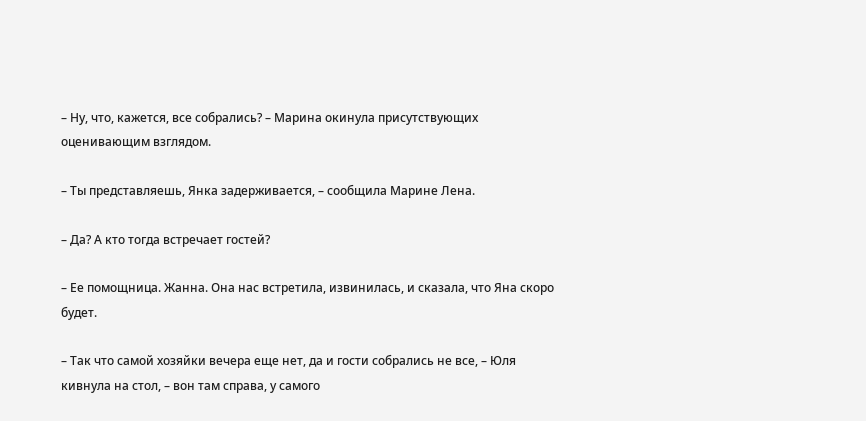– Ну, что, кажется, все собрались? – Марина окинула присутствующих оценивающим взглядом.

– Ты представляешь, Янка задерживается, – сообщила Марине Лена.

– Да? А кто тогда встречает гостей?

– Ее помощница. Жанна. Она нас встретила, извинилась, и сказала, что Яна скоро будет.

– Так что самой хозяйки вечера еще нет, да и гости собрались не все, – Юля кивнула на стол, – вон там справа, у самого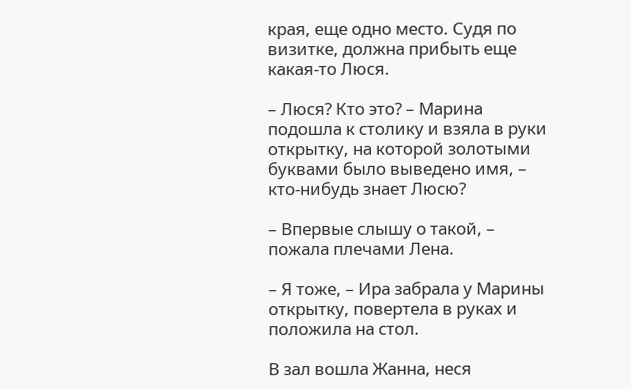края, еще одно место. Судя по визитке, должна прибыть еще какая-то Люся.

– Люся? Кто это? – Марина подошла к столику и взяла в руки открытку, на которой золотыми буквами было выведено имя, – кто-нибудь знает Люсю?

– Впервые слышу о такой, – пожала плечами Лена.

– Я тоже, – Ира забрала у Марины открытку, повертела в руках и положила на стол.

В зал вошла Жанна, неся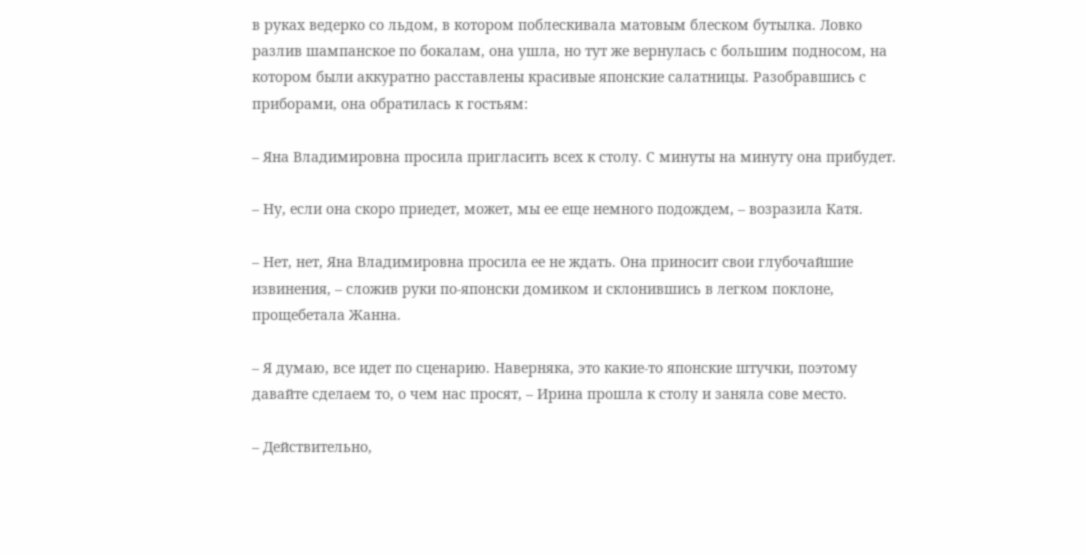в руках ведерко со льдом, в котором поблескивала матовым блеском бутылка. Ловко разлив шампанское по бокалам, она ушла, но тут же вернулась с большим подносом, на котором были аккуратно расставлены красивые японские салатницы. Разобравшись с приборами, она обратилась к гостьям:

– Яна Владимировна просила пригласить всех к столу. С минуты на минуту она прибудет.

– Ну, если она скоро приедет, может, мы ее еще немного подождем, – возразила Катя.

– Нет, нет, Яна Владимировна просила ее не ждать. Она приносит свои глубочайшие извинения, – сложив руки по-японски домиком и склонившись в легком поклоне, прощебетала Жанна.

– Я думаю, все идет по сценарию. Наверняка, это какие-то японские штучки, поэтому давайте сделаем то, о чем нас просят, – Ирина прошла к столу и заняла сове место.

– Действительно,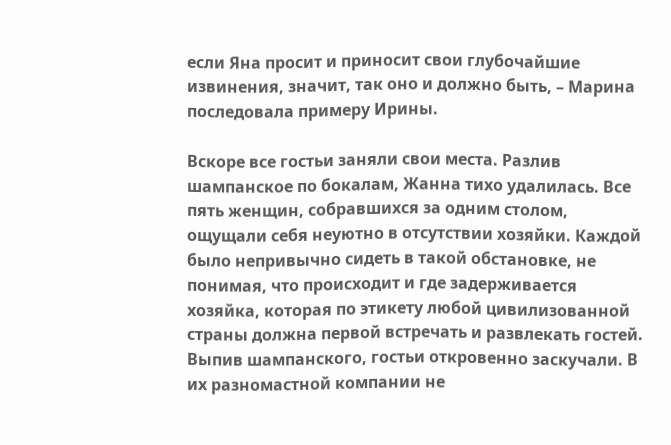если Яна просит и приносит свои глубочайшие извинения, значит, так оно и должно быть, – Марина последовала примеру Ирины.

Вскоре все гостьи заняли свои места. Разлив шампанское по бокалам, Жанна тихо удалилась. Все пять женщин, собравшихся за одним столом, ощущали себя неуютно в отсутствии хозяйки. Каждой было непривычно сидеть в такой обстановке, не понимая, что происходит и где задерживается хозяйка, которая по этикету любой цивилизованной страны должна первой встречать и развлекать гостей. Выпив шампанского, гостьи откровенно заскучали. В их разномастной компании не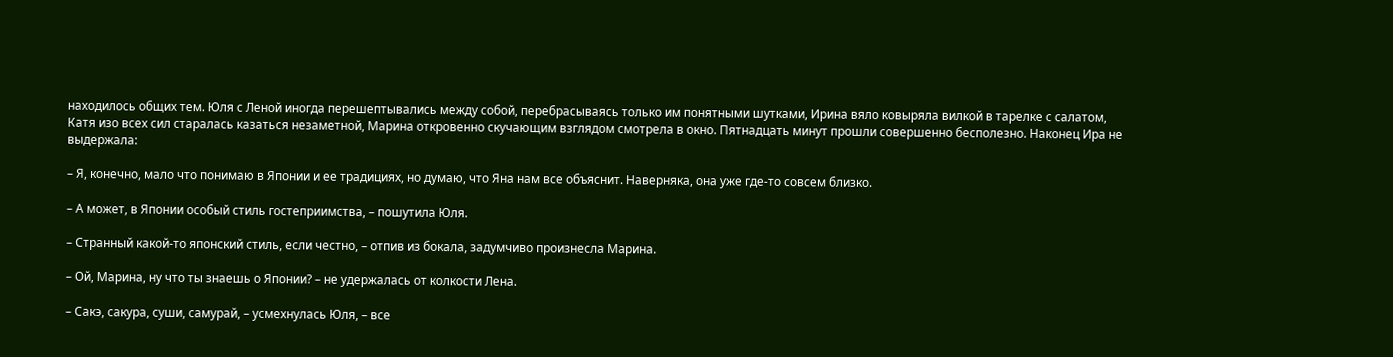находилось общих тем. Юля с Леной иногда перешептывались между собой, перебрасываясь только им понятными шутками, Ирина вяло ковыряла вилкой в тарелке с салатом, Катя изо всех сил старалась казаться незаметной, Марина откровенно скучающим взглядом смотрела в окно. Пятнадцать минут прошли совершенно бесполезно. Наконец Ира не выдержала:

– Я, конечно, мало что понимаю в Японии и ее традициях, но думаю, что Яна нам все объяснит. Наверняка, она уже где-то совсем близко.

– А может, в Японии особый стиль гостеприимства, – пошутила Юля.

– Странный какой-то японский стиль, если честно, – отпив из бокала, задумчиво произнесла Марина.

– Ой, Марина, ну что ты знаешь о Японии? – не удержалась от колкости Лена.

– Сакэ, сакура, суши, самурай, – усмехнулась Юля, – все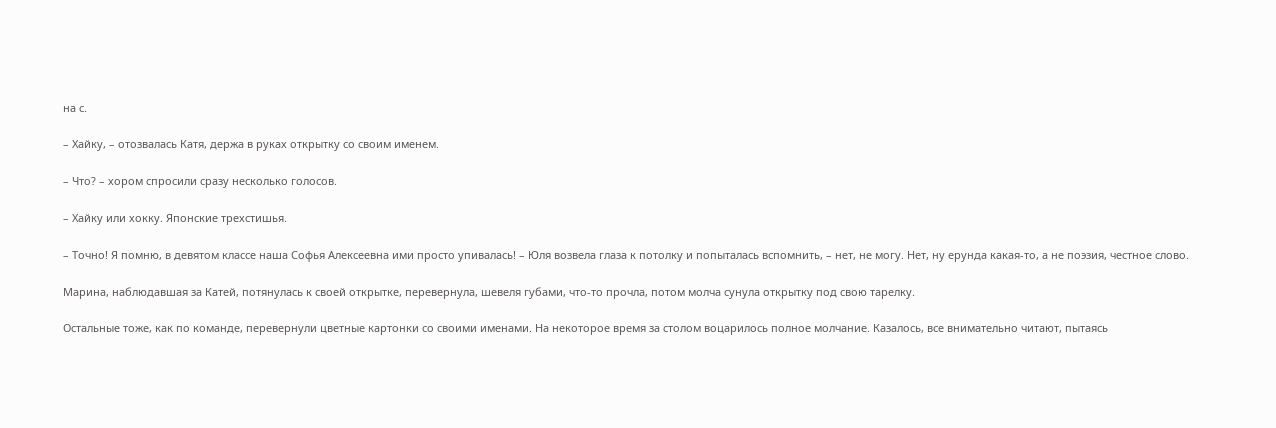на с.

– Хайку, – отозвалась Катя, держа в руках открытку со своим именем.

– Что? – хором спросили сразу несколько голосов.

– Хайку или хокку. Японские трехстишья.

– Точно! Я помню, в девятом классе наша Софья Алексеевна ими просто упивалась! – Юля возвела глаза к потолку и попыталась вспомнить, – нет, не могу. Нет, ну ерунда какая-то, а не поэзия, честное слово.

Марина, наблюдавшая за Катей, потянулась к своей открытке, перевернула, шевеля губами, что-то прочла, потом молча сунула открытку под свою тарелку.

Остальные тоже, как по команде, перевернули цветные картонки со своими именами. На некоторое время за столом воцарилось полное молчание. Казалось, все внимательно читают, пытаясь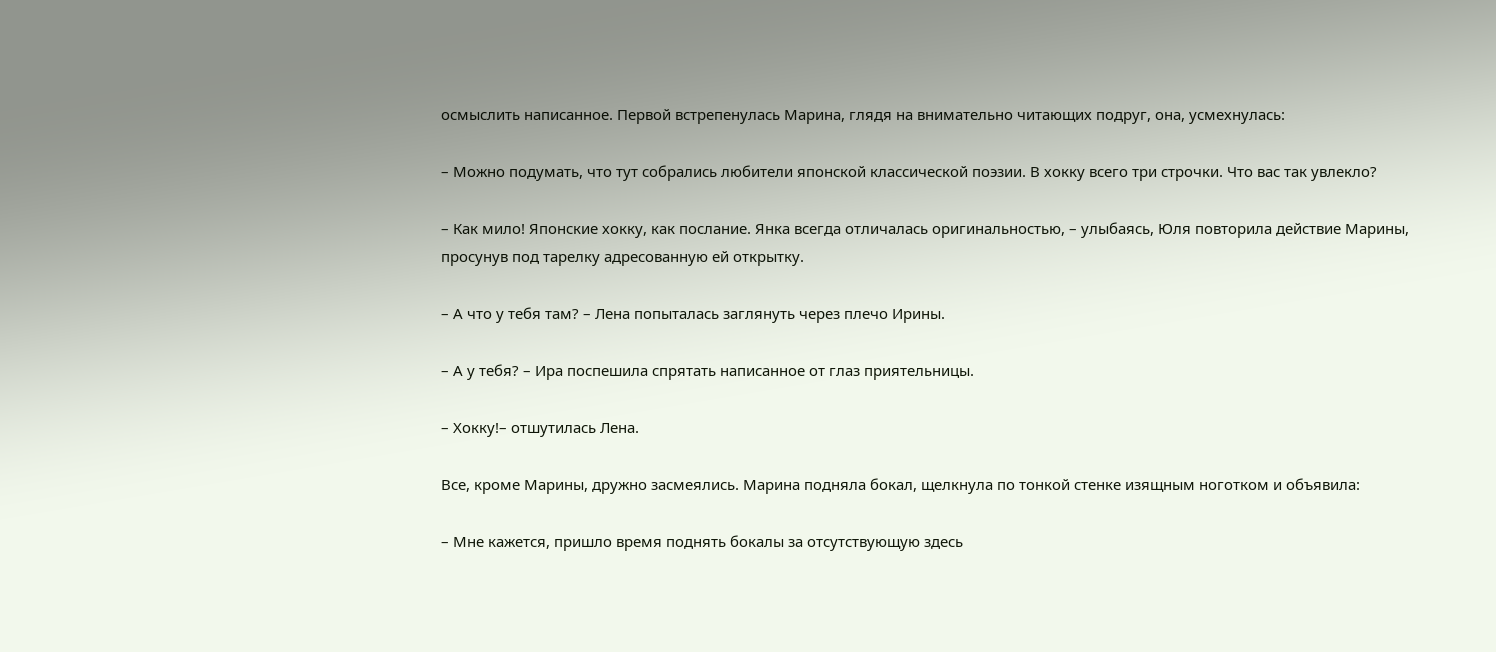осмыслить написанное. Первой встрепенулась Марина, глядя на внимательно читающих подруг, она, усмехнулась:

– Можно подумать, что тут собрались любители японской классической поэзии. В хокку всего три строчки. Что вас так увлекло?

– Как мило! Японские хокку, как послание. Янка всегда отличалась оригинальностью, – улыбаясь, Юля повторила действие Марины, просунув под тарелку адресованную ей открытку.

– А что у тебя там? – Лена попыталась заглянуть через плечо Ирины.

– А у тебя? – Ира поспешила спрятать написанное от глаз приятельницы.

– Хокку!– отшутилась Лена.

Все, кроме Марины, дружно засмеялись. Марина подняла бокал, щелкнула по тонкой стенке изящным ноготком и объявила:

– Мне кажется, пришло время поднять бокалы за отсутствующую здесь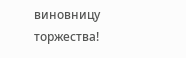виновницу торжества!